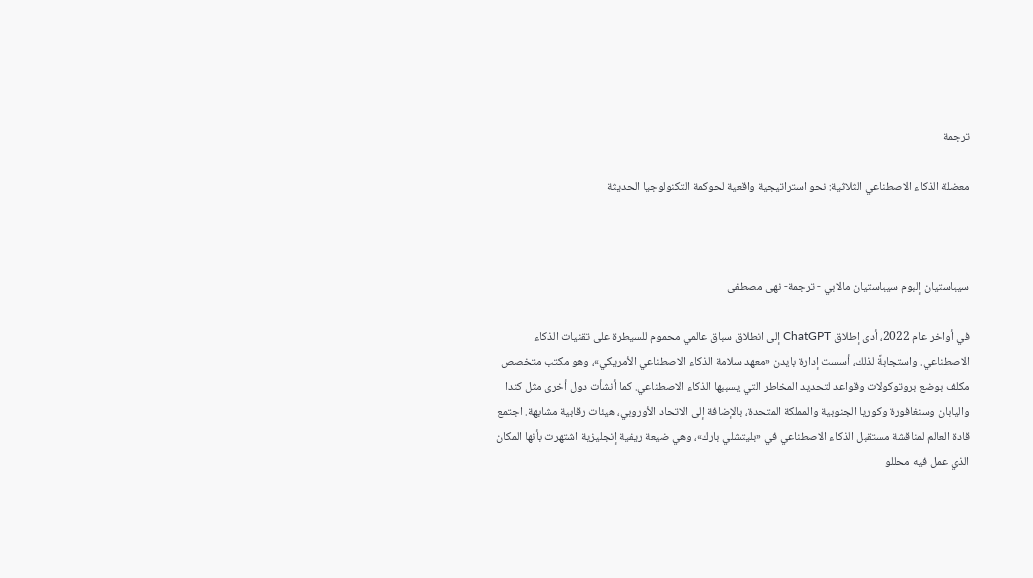ترجمة

معضلة الذكاء الاصطناعي الثلاثية: نحو استراتيجية واقعية لحوكمة التكنولوجيا الحديثة



سيباستيان إلبوم سيباستيان مالابي - ترجمة- نهى مصطفى

في أواخر عام 2022، أدى إطلاق ChatGPT إلى انطلاق سباق عالمي محموم للسيطرة على تقنيات الذكاء الاصطناعي. واستجابةً لذلك، أسست إدارة بايدن «معهد سلامة الذكاء الاصطناعي الأمريكي»، وهو مكتب متخصص مكلف بوضع بروتوكولات وقواعد لتحديد المخاطر التي يسببها الذكاء الاصطناعي. كما أنشأت دول أخرى مثل كندا واليابان وسنغافورة وكوريا الجنوبية والمملكة المتحدة، بالإضافة إلى الاتحاد الأوروبي، هيئات رقابية مشابهة. اجتمع قادة العالم لمناقشة مستقبل الذكاء الاصطناعي في «بليتشلي بارك»، وهي ضيعة ريفية إنجليزية اشتهرت بأنها المكان الذي عمل فيه محللو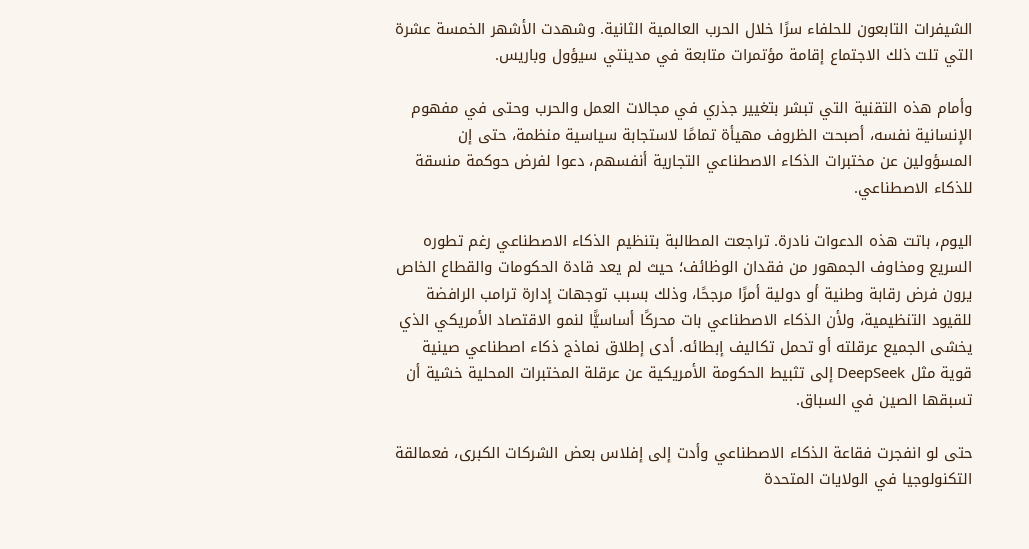الشيفرات التابعون للحلفاء سرًا خلال الحرب العالمية الثانية. وشهدت الأشهر الخمسة عشرة التي تلت ذلك الاجتماع إقامة مؤتمرات متابعة في مدينتي سيؤول وباريس.

وأمام هذه التقنية التي تبشر بتغيير جذري في مجالات العمل والحرب وحتى في مفهوم الإنسانية نفسه، أصبحت الظروف مهيأة تمامًا لاستجابة سياسية منظمة، حتى إن المسؤولين عن مختبرات الذكاء الاصطناعي التجارية أنفسهم، دعوا لفرض حوكمة منسقة للذكاء الاصطناعي.

اليوم، باتت هذه الدعوات نادرة. تراجعت المطالبة بتنظيم الذكاء الاصطناعي رغم تطوره السريع ومخاوف الجمهور من فقدان الوظائف؛ حيث لم يعد قادة الحكومات والقطاع الخاص يرون فرض رقابة وطنية أو دولية أمرًا مرجحًا، وذلك بسبب توجهات إدارة ترامب الرافضة للقيود التنظيمية، ولأن الذكاء الاصطناعي بات محركًا أساسيًّا لنمو الاقتصاد الأمريكي الذي يخشى الجميع عرقلته أو تحمل تكاليف إبطائه. أدى إطلاق نماذج ذكاء اصطناعي صينية قوية مثل DeepSeek إلى تثبيط الحكومة الأمريكية عن عرقلة المختبرات المحلية خشية أن تسبقها الصين في السباق.

حتى لو انفجرت فقاعة الذكاء الاصطناعي وأدت إلى إفلاس بعض الشركات الكبرى، فعمالقة التكنولوجيا في الولايات المتحدة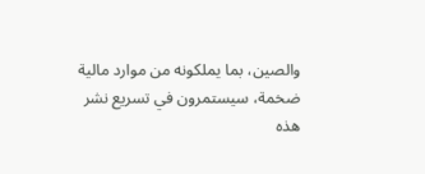والصين، بما يملكونه من موارد مالية ضخمة، سيستمرون في تسريع نشر هذه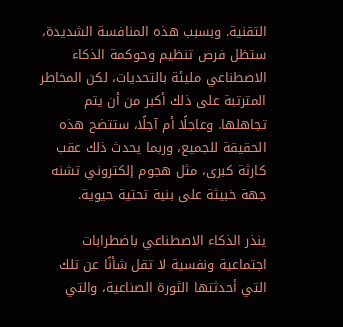التقنية. وبسبب هذه المنافسة الشديدة، ستظل فرص تنظيم وحوكمة الذكاء الاصطناعي مليئة بالتحديات، لكن المخاطر المترتبة على ذلك أكبر من أن يتم تجاهلها. وعاجلًا أم آجلًا، ستتضح هذه الحقيقة للجميع، وربما يحدث ذلك عقب كارثة كبرى، مثل هجوم إلكتروني تشنه جهة خبيثة على بنية تحتية حيوية.

ينذر الذكاء الاصطناعي باضطرابات اجتماعية ونفسية لا تقل شأنًا عن تلك التي أحدثتها الثورة الصناعية، والتي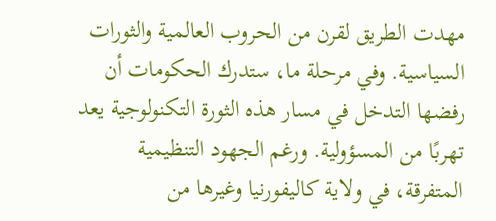مهدت الطريق لقرن من الحروب العالمية والثورات السياسية. وفي مرحلة ما، ستدرك الحكومات أن رفضها التدخل في مسار هذه الثورة التكنولوجية يعد تهربًا من المسؤولية. ورغم الجهود التنظيمية المتفرقة، في ولاية كاليفورنيا وغيرها من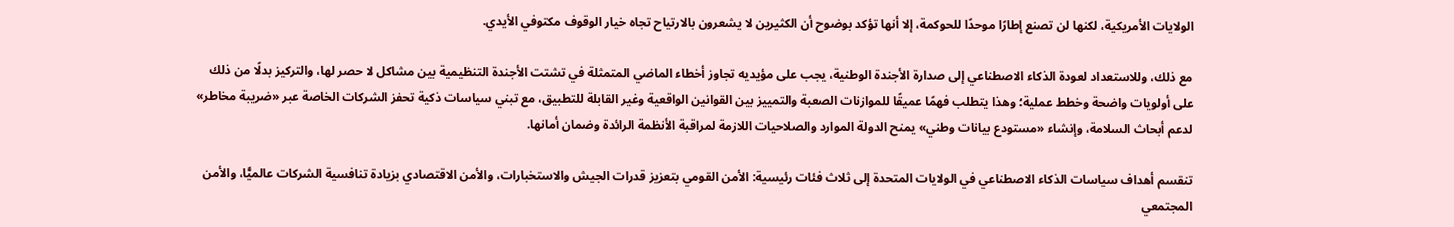الولايات الأمريكية، لكنها لن تصنع إطارًا موحدًا للحوكمة، إلا أنها تؤكد بوضوح أن الكثيرين لا يشعرون بالارتياح تجاه خيار الوقوف مكتوفي الأيدي.

مع ذلك، وللاستعداد لعودة الذكاء الاصطناعي إلى صدارة الأجندة الوطنية، يجب على مؤيديه تجاوز أخطاء الماضي المتمثلة في تشتت الأجندة التنظيمية بين مشاكل لا حصر لها، والتركيز بدلًا من ذلك على أولويات واضحة وخطط عملية؛ وهذا يتطلب فهمًا عميقًا للموازنات الصعبة والتمييز بين القوانين الواقعية وغير القابلة للتطبيق، مع تبني سياسات ذكية تحفز الشركات الخاصة عبر «ضريبة مخاطر» لدعم أبحاث السلامة، وإنشاء «مستودع بيانات وطني» يمنح الدولة الموارد والصلاحيات اللازمة لمراقبة الأنظمة الرائدة وضمان أمانها.

تنقسم أهداف سياسات الذكاء الاصطناعي في الولايات المتحدة إلى ثلاث فئات رئيسية: الأمن القومي بتعزيز قدرات الجيش والاستخبارات، والأمن الاقتصادي بزيادة تنافسية الشركات عالميًّا، والأمن المجتمعي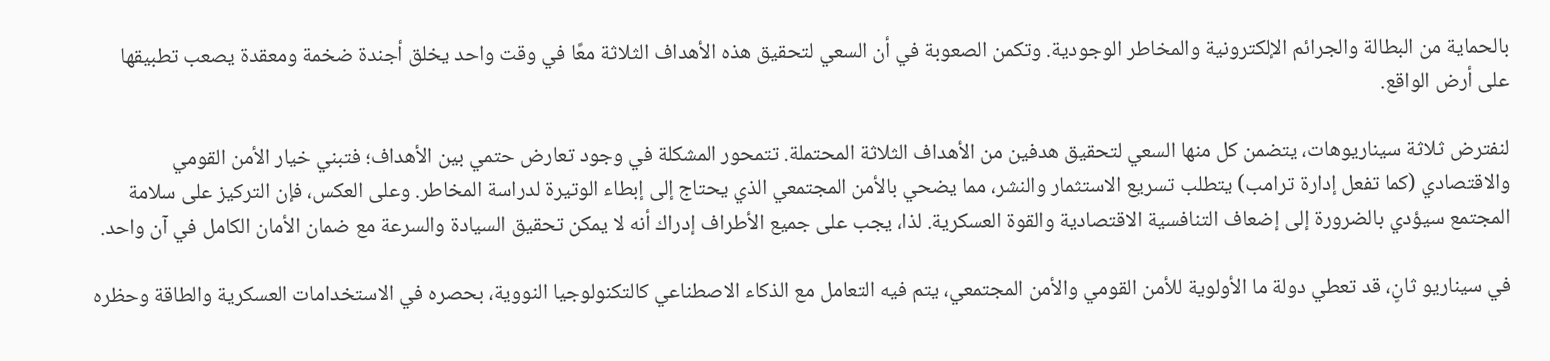بالحماية من البطالة والجرائم الإلكترونية والمخاطر الوجودية. وتكمن الصعوبة في أن السعي لتحقيق هذه الأهداف الثلاثة معًا في وقت واحد يخلق أجندة ضخمة ومعقدة يصعب تطبيقها على أرض الواقع.

لنفترض ثلاثة سيناريوهات، يتضمن كل منها السعي لتحقيق هدفين من الأهداف الثلاثة المحتملة. تتمحور المشكلة في وجود تعارض حتمي بين الأهداف؛ فتبني خيار الأمن القومي والاقتصادي (كما تفعل إدارة ترامب) يتطلب تسريع الاستثمار والنشر، مما يضحي بالأمن المجتمعي الذي يحتاج إلى إبطاء الوتيرة لدراسة المخاطر. وعلى العكس، فإن التركيز على سلامة المجتمع سيؤدي بالضرورة إلى إضعاف التنافسية الاقتصادية والقوة العسكرية. لذا، يجب على جميع الأطراف إدراك أنه لا يمكن تحقيق السيادة والسرعة مع ضمان الأمان الكامل في آن واحد.

في سيناريو ثانٍ، قد تعطي دولة ما الأولوية للأمن القومي والأمن المجتمعي، يتم فيه التعامل مع الذكاء الاصطناعي كالتكنولوجيا النووية، بحصره في الاستخدامات العسكرية والطاقة وحظره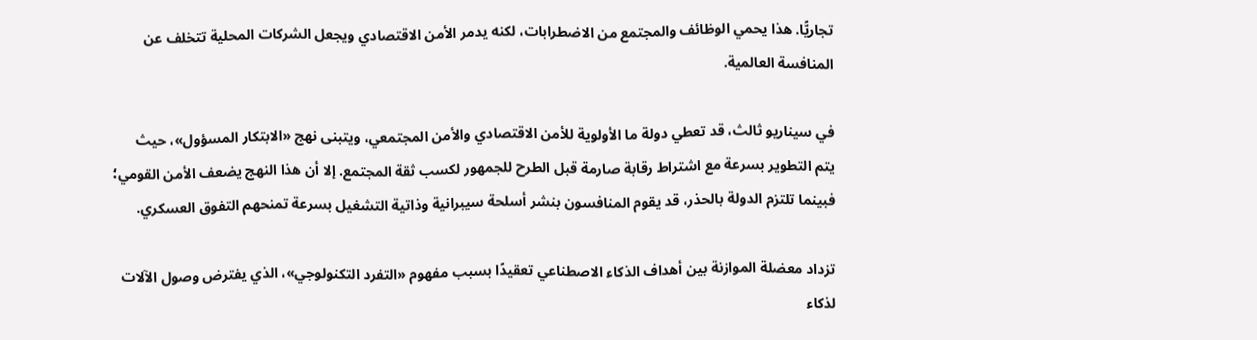تجاريًّا. هذا يحمي الوظائف والمجتمع من الاضطرابات، لكنه يدمر الأمن الاقتصادي ويجعل الشركات المحلية تتخلف عن المنافسة العالمية.

في سيناريو ثالث، قد تعطي دولة ما الأولوية للأمن الاقتصادي والأمن المجتمعي، ويتبنى نهج «الابتكار المسؤول»، حيث يتم التطوير بسرعة مع اشتراط رقابة صارمة قبل الطرح للجمهور لكسب ثقة المجتمع. إلا أن هذا النهج يضعف الأمن القومي؛ فبينما تلتزم الدولة بالحذر، قد يقوم المنافسون بنشر أسلحة سيبرانية وذاتية التشغيل بسرعة تمنحهم التفوق العسكري.

تزداد معضلة الموازنة بين أهداف الذكاء الاصطناعي تعقيدًا بسبب مفهوم «التفرد التكنولوجي»، الذي يفترض وصول الآلات لذكاء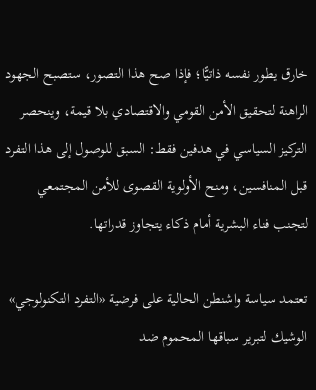خارق يطور نفسه ذاتيًّا؛ فإذا صح هذا التصور، ستصبح الجهود الراهنة لتحقيق الأمن القومي والاقتصادي بلا قيمة، وينحصر التركيز السياسي في هدفين فقط: السبق للوصول إلى هذا التفرد قبل المنافسين، ومنح الأولوية القصوى للأمن المجتمعي لتجنب فناء البشرية أمام ذكاء يتجاوز قدراتها.

تعتمد سياسة واشنطن الحالية على فرضية «التفرد التكنولوجي» الوشيك لتبرير سباقها المحموم ضد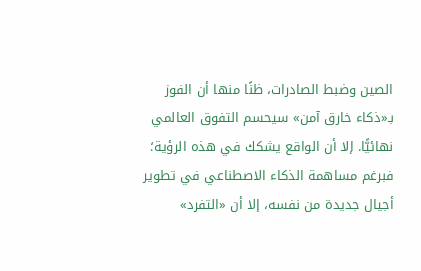الصين وضبط الصادرات، ظنًا منها أن الفوز بـ«ذكاء خارق آمن» سيحسم التفوق العالمي نهائيًّا. إلا أن الواقع يشكك في هذه الرؤية؛ فبرغم مساهمة الذكاء الاصطناعي في تطوير أجيال جديدة من نفسه، إلا أن «التفرد»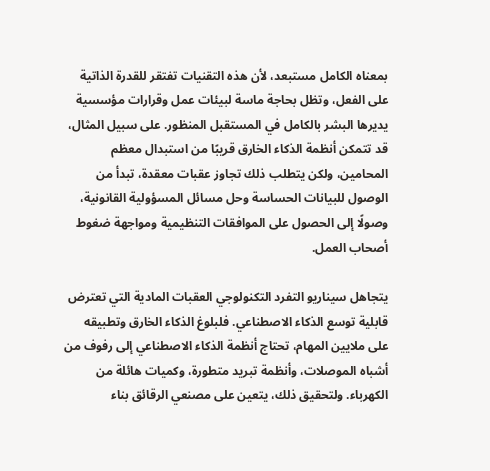بمعناه الكامل مستبعد، لأن هذه التقنيات تفتقر للقدرة الذاتية على الفعل، وتظل بحاجة ماسة لبيئات عمل وقرارات مؤسسية يديرها البشر بالكامل في المستقبل المنظور. على سبيل المثال، قد تتمكن أنظمة الذكاء الخارق قريبًا من استبدال معظم المحامين، ولكن يتطلب ذلك تجاوز عقبات معقدة، تبدأ من الوصول للبيانات الحساسة وحل مسائل المسؤولية القانونية، وصولًا إلى الحصول على الموافقات التنظيمية ومواجهة ضغوط أصحاب العمل.

يتجاهل سيناريو التفرد التكنولوجي العقبات المادية التي تعترض قابلية توسع الذكاء الاصطناعي. فلبلوغ الذكاء الخارق وتطبيقه على ملايين المهام، تحتاج أنظمة الذكاء الاصطناعي إلى رفوف من أشباه الموصلات، وأنظمة تبريد متطورة، وكميات هائلة من الكهرباء. ولتحقيق ذلك، يتعين على مصنعي الرقائق بناء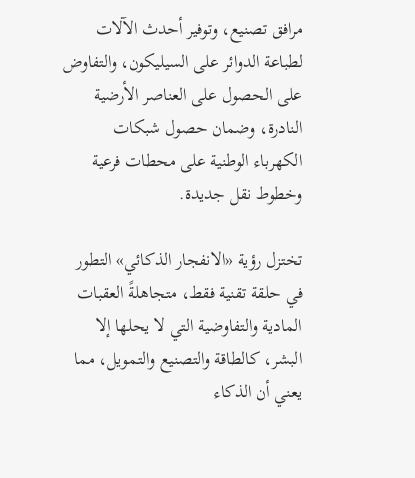مرافق تصنيع، وتوفير أحدث الآلات لطباعة الدوائر على السيليكون، والتفاوض على الحصول على العناصر الأرضية النادرة، وضمان حصول شبكات الكهرباء الوطنية على محطات فرعية وخطوط نقل جديدة.

تختزل رؤية «الانفجار الذكائي» التطور في حلقة تقنية فقط، متجاهلةً العقبات المادية والتفاوضية التي لا يحلها إلا البشر، كالطاقة والتصنيع والتمويل، مما يعني أن الذكاء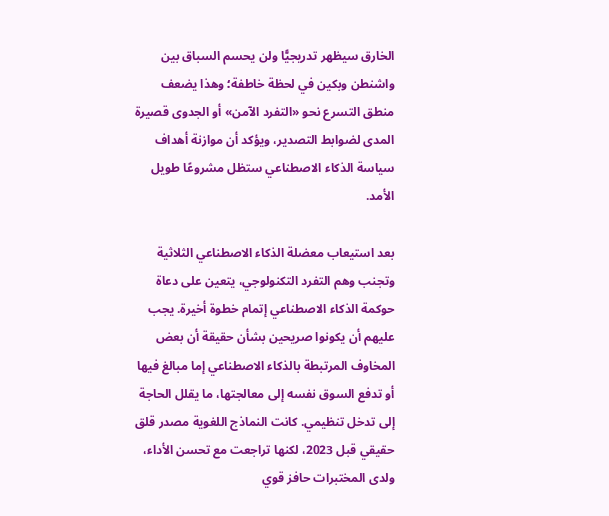الخارق سيظهر تدريجيًّا ولن يحسم السباق بين واشنطن وبكين في لحظة خاطفة؛ وهذا يضعف منطق التسرع نحو «التفرد الآمن» أو الجدوى قصيرة المدى لضوابط التصدير، ويؤكد أن موازنة أهداف سياسة الذكاء الاصطناعي ستظل مشروعًا طويل الأمد.

بعد استيعاب معضلة الذكاء الاصطناعي الثلاثية وتجنب وهم التفرد التكنولوجي، يتعين على دعاة حوكمة الذكاء الاصطناعي إتمام خطوة أخيرة. يجب عليهم أن يكونوا صريحين بشأن حقيقة أن بعض المخاوف المرتبطة بالذكاء الاصطناعي إما مبالغ فيها أو تدفع السوق نفسه إلى معالجتها، ما يقلل الحاجة إلى تدخل تنظيمي. كانت النماذج اللغوية مصدر قلق حقيقي قبل 2023، لكنها تراجعت مع تحسن الأداء، ولدى المختبرات حافز قوي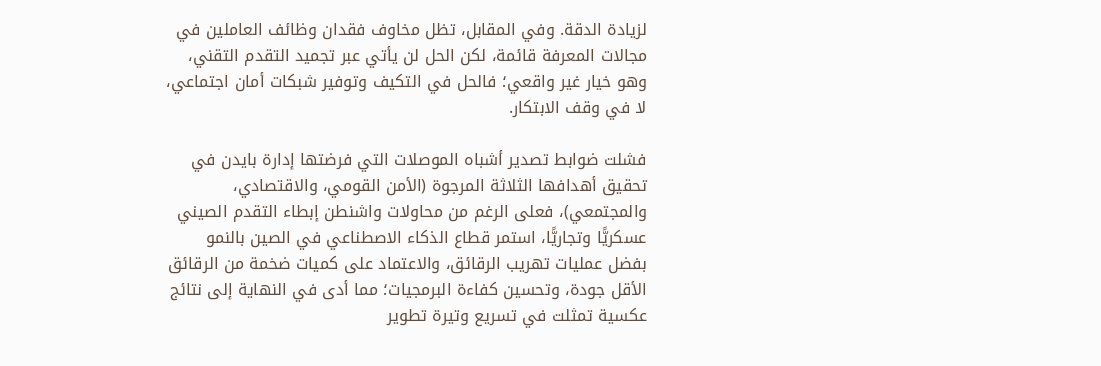لزيادة الدقة. وفي المقابل، تظل مخاوف فقدان وظائف العاملين في مجالات المعرفة قائمة، لكن الحل لن يأتي عبر تجميد التقدم التقني، وهو خيار غير واقعي؛ فالحل في التكيف وتوفير شبكات أمان اجتماعي، لا في وقف الابتكار.

فشلت ضوابط تصدير أشباه الموصلات التي فرضتها إدارة بايدن في تحقيق أهدافها الثلاثة المرجوة (الأمن القومي، والاقتصادي، والمجتمعي)، فعلى الرغم من محاولات واشنطن إبطاء التقدم الصيني عسكريًّا وتجاريًّا، استمر قطاع الذكاء الاصطناعي في الصين بالنمو بفضل عمليات تهريب الرقائق، والاعتماد على كميات ضخمة من الرقائق الأقل جودة، وتحسين كفاءة البرمجيات؛ مما أدى في النهاية إلى نتائج عكسية تمثلت في تسريع وتيرة تطوير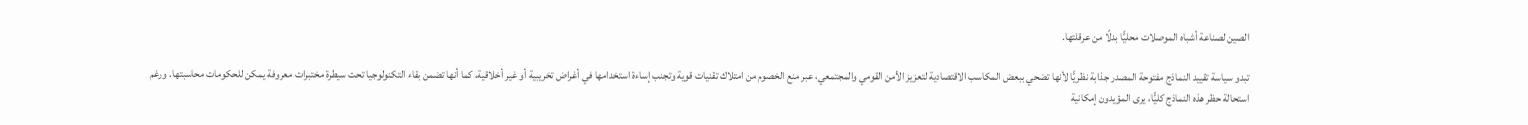الصين لصناعة أشباه الموصلات محليًّا بدلًا من عرقلتها.

تبدو سياسة تقييد النماذج مفتوحة المصدر جذابة نظريًّا لأنها تضحي ببعض المكاسب الاقتصادية لتعزيز الأمن القومي والمجتمعي، عبر منع الخصوم من امتلاك تقنيات قوية وتجنب إساءة استخدامها في أغراض تخريبية أو غير أخلاقية، كما أنها تضمن بقاء التكنولوجيا تحت سيطرة مختبرات معروفة يمكن للحكومات محاسبتها. ورغم استحالة حظر هذه النماذج كليًّا، يرى المؤيدون إمكانية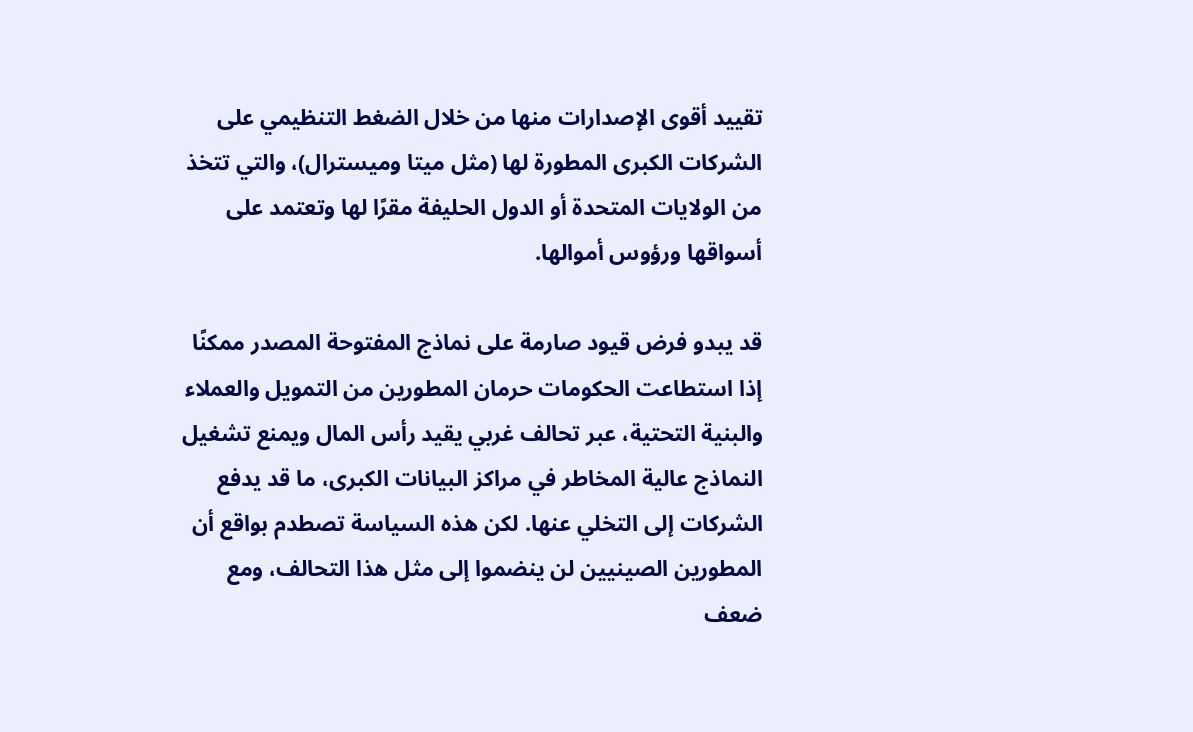تقييد أقوى الإصدارات منها من خلال الضغط التنظيمي على الشركات الكبرى المطورة لها (مثل ميتا وميسترال)، والتي تتخذ من الولايات المتحدة أو الدول الحليفة مقرًا لها وتعتمد على أسواقها ورؤوس أموالها.

قد يبدو فرض قيود صارمة على نماذج المفتوحة المصدر ممكنًا إذا استطاعت الحكومات حرمان المطورين من التمويل والعملاء والبنية التحتية، عبر تحالف غربي يقيد رأس المال ويمنع تشغيل النماذج عالية المخاطر في مراكز البيانات الكبرى، ما قد يدفع الشركات إلى التخلي عنها. لكن هذه السياسة تصطدم بواقع أن المطورين الصينيين لن ينضموا إلى مثل هذا التحالف، ومع ضعف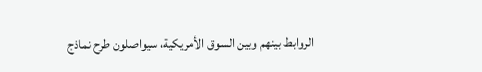الروابط بينهم وبين السوق الأمريكية، سيواصلون طرح نماذج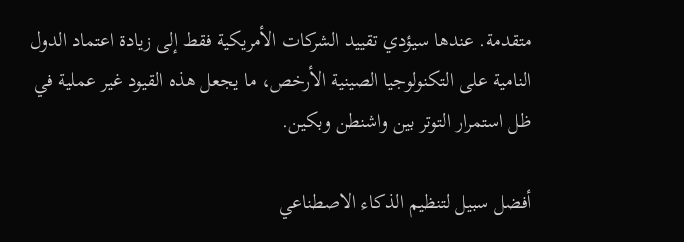متقدمة. عندها سيؤدي تقييد الشركات الأمريكية فقط إلى زيادة اعتماد الدول النامية على التكنولوجيا الصينية الأرخص، ما يجعل هذه القيود غير عملية في ظل استمرار التوتر بين واشنطن وبكين.

أفضل سبيل لتنظيم الذكاء الاصطناعي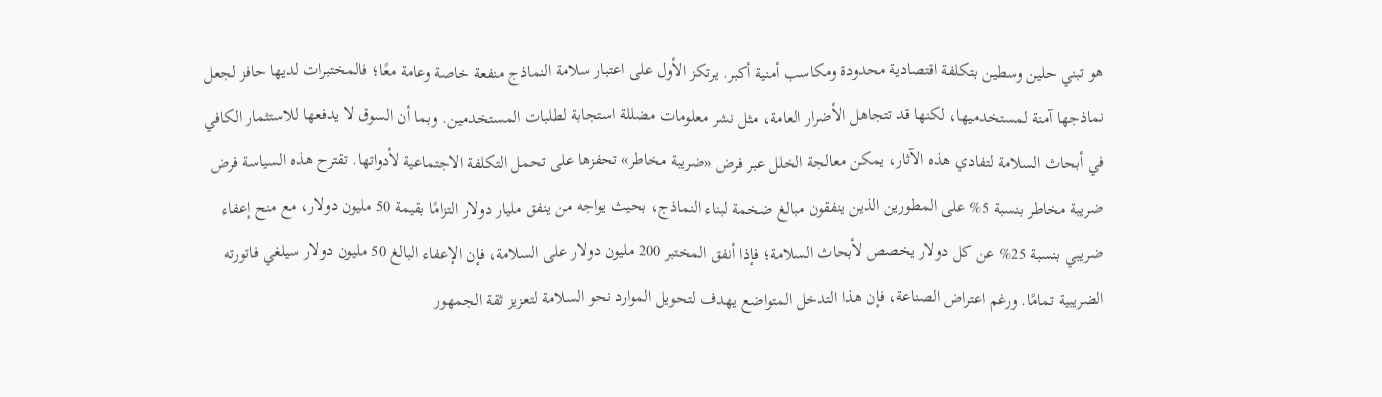هو تبني حلين وسطين بتكلفة اقتصادية محدودة ومكاسب أمنية أكبر. يرتكز الأول على اعتبار سلامة النماذج منفعة خاصة وعامة معًا؛ فالمختبرات لديها حافز لجعل نماذجها آمنة لمستخدميها، لكنها قد تتجاهل الأضرار العامة، مثل نشر معلومات مضللة استجابة لطلبات المستخدمين. وبما أن السوق لا يدفعها للاستثمار الكافي في أبحاث السلامة لتفادي هذه الآثار، يمكن معالجة الخلل عبر فرض «ضريبة مخاطر» تحفزها على تحمل التكلفة الاجتماعية لأدواتها. تقترح هذه السياسة فرض ضريبة مخاطر بنسبة 5% على المطورين الذين ينفقون مبالغ ضخمة لبناء النماذج، بحيث يواجه من ينفق مليار دولار التزامًا بقيمة 50 مليون دولار، مع منح إعفاء ضريبي بنسبة 25% عن كل دولار يخصص لأبحاث السلامة؛ فإذا أنفق المختبر 200 مليون دولار على السلامة، فإن الإعفاء البالغ 50 مليون دولار سيلغي فاتورته الضريبية تمامًا. ورغم اعتراض الصناعة، فإن هذا التدخل المتواضع يهدف لتحويل الموارد نحو السلامة لتعزيز ثقة الجمهور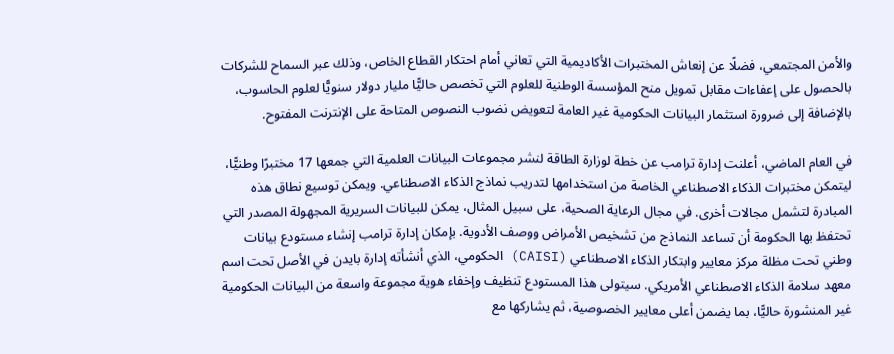والأمن المجتمعي، فضلًا عن إنعاش المختبرات الأكاديمية التي تعاني أمام احتكار القطاع الخاص، وذلك عبر السماح للشركات بالحصول على إعفاءات مقابل تمويل منح المؤسسة الوطنية للعلوم التي تخصص حاليًّا مليار دولار سنويًّا لعلوم الحاسوب، بالإضافة إلى ضرورة استثمار البيانات الحكومية غير العامة لتعويض نضوب النصوص المتاحة على الإنترنت المفتوح.

في العام الماضي، أعلنت إدارة ترامب عن خطة لوزارة الطاقة لنشر مجموعات البيانات العلمية التي جمعها 17 مختبرًا وطنيًّا، ليتمكن مختبرات الذكاء الاصطناعي الخاصة من استخدامها لتدريب نماذج الذكاء الاصطناعي. ويمكن توسيع نطاق هذه المبادرة لتشمل مجالات أخرى. في مجال الرعاية الصحية، على سبيل المثال، يمكن للبيانات السريرية المجهولة المصدر التي تحتفظ بها الحكومة أن تساعد النماذج من تشخيص الأمراض ووصف الأدوية. بإمكان إدارة ترامب إنشاء مستودع بيانات وطني تحت مظلة مركز معايير وابتكار الذكاء الاصطناعي (CAISI) الحكومي، الذي أنشأته إدارة بايدن في الأصل تحت اسم معهد سلامة الذكاء الاصطناعي الأمريكي. سيتولى هذا المستودع تنظيف وإخفاء هوية مجموعة واسعة من البيانات الحكومية غير المنشورة حاليًّا، بما يضمن أعلى معايير الخصوصية، ثم يشاركها مع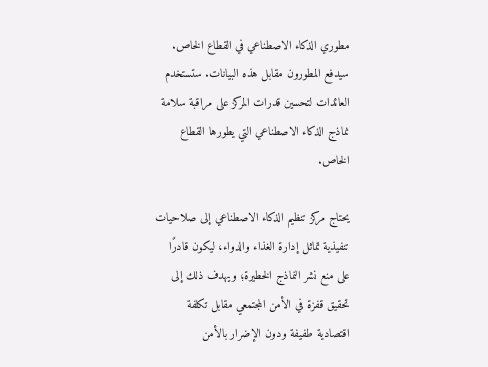مطوري الذكاء الاصطناعي في القطاع الخاص. سيدفع المطورون مقابل هذه البيانات. ستستخدم العائدات لتحسين قدرات المركز على مراقبة سلامة نماذج الذكاء الاصطناعي التي يطورها القطاع الخاص.

يحتاج مركز تنظيم الذكاء الاصطناعي إلى صلاحيات تنفيذية تماثل إدارة الغذاء والدواء، ليكون قادرًا على منع نشر النماذج الخطيرة؛ ويهدف ذلك إلى تحقيق قفزة في الأمن المجتمعي مقابل تكلفة اقتصادية طفيفة ودون الإضرار بالأمن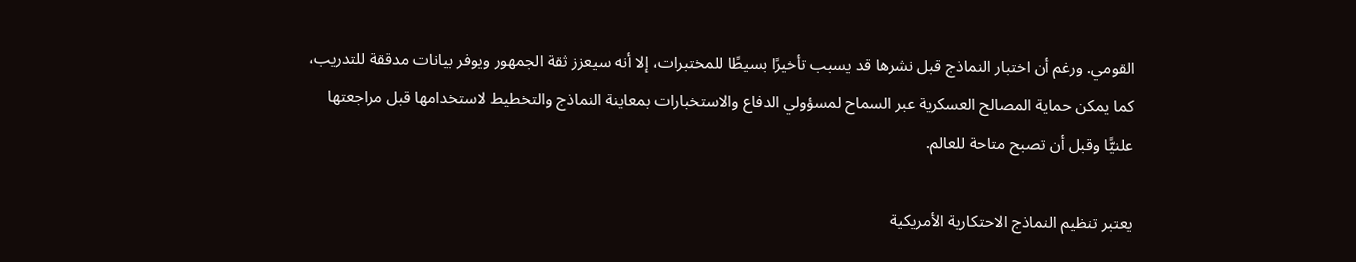القومي. ورغم أن اختبار النماذج قبل نشرها قد يسبب تأخيرًا بسيطًا للمختبرات، إلا أنه سيعزز ثقة الجمهور ويوفر بيانات مدققة للتدريب، كما يمكن حماية المصالح العسكرية عبر السماح لمسؤولي الدفاع والاستخبارات بمعاينة النماذج والتخطيط لاستخدامها قبل مراجعتها علنيًّا وقبل أن تصبح متاحة للعالم.

يعتبر تنظيم النماذج الاحتكارية الأمريكية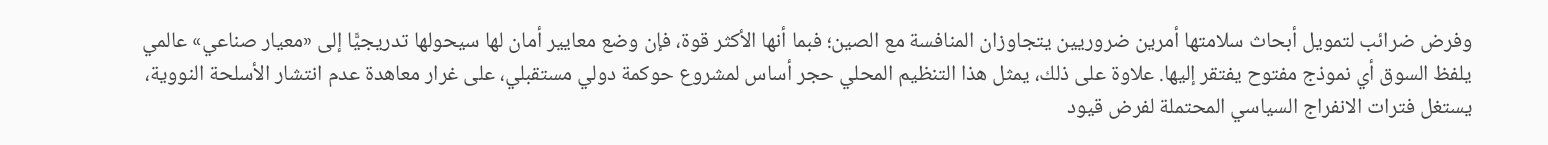وفرض ضرائب لتمويل أبحاث سلامتها أمرين ضروريين يتجاوزان المنافسة مع الصين؛ فبما أنها الأكثر قوة، فإن وضع معايير أمان لها سيحولها تدريجيًّا إلى «معيار صناعي» عالمي يلفظ السوق أي نموذج مفتوح يفتقر إليها. علاوة على ذلك، يمثل هذا التنظيم المحلي حجر أساس لمشروع حوكمة دولي مستقبلي، على غرار معاهدة عدم انتشار الأسلحة النووية، يستغل فترات الانفراج السياسي المحتملة لفرض قيود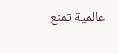عالمية تمنع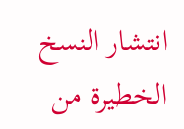انتشار النسخ الخطيرة من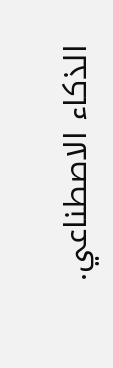الذكاء الاصطناعي.